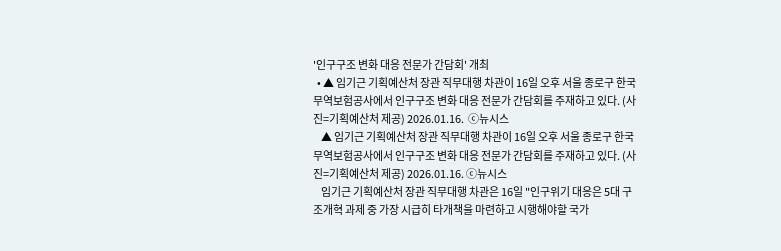'인구구조 변화 대응 전문가 간담회' 개최
  • ▲ 임기근 기획예산처 장관 직무대행 차관이 16일 오후 서울 종로구 한국무역보험공사에서 인구구조 변화 대응 전문가 간담회를 주재하고 있다. (사진=기획예산처 제공) 2026.01.16.  ⓒ뉴시스
    ▲ 임기근 기획예산처 장관 직무대행 차관이 16일 오후 서울 종로구 한국무역보험공사에서 인구구조 변화 대응 전문가 간담회를 주재하고 있다. (사진=기획예산처 제공) 2026.01.16. ⓒ뉴시스
    임기근 기획예산처 장관 직무대행 차관은 16일 "인구위기 대응은 5대 구조개혁 과제 중 가장 시급히 타개책을 마련하고 시행해야할 국가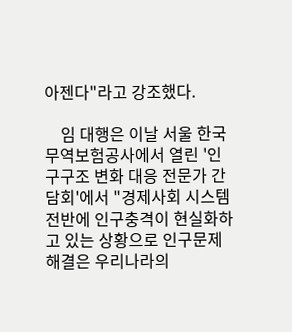아젠다"라고 강조했다.

    임 대행은 이날 서울 한국무역보험공사에서 열린 '인구구조 변화 대응 전문가 간담회'에서 "경제사회 시스템 전반에 인구충격이 현실화하고 있는 상황으로 인구문제 해결은 우리나라의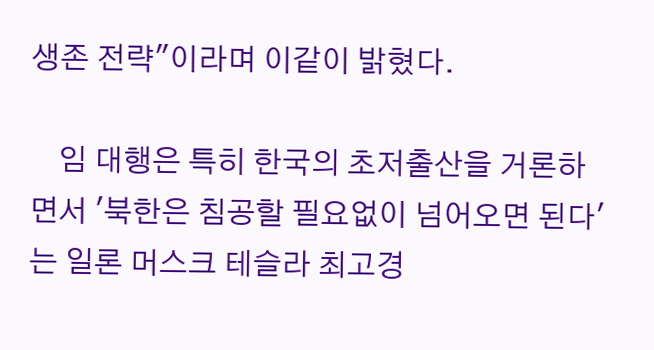생존 전략"이라며 이같이 밝혔다.

    임 대행은 특히 한국의 초저출산을 거론하면서 '북한은 침공할 필요없이 넘어오면 된다'는 일론 머스크 테슬라 최고경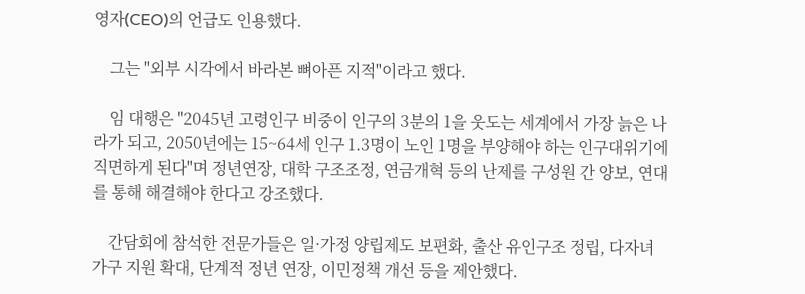영자(CEO)의 언급도 인용했다.

    그는 "외부 시각에서 바라본 뼈아픈 지적"이라고 했다.

    임 대행은 "2045년 고령인구 비중이 인구의 3분의 1을 웃도는 세계에서 가장 늙은 나라가 되고, 2050년에는 15~64세 인구 1.3명이 노인 1명을 부양해야 하는 인구대위기에 직면하게 된다"며 정년연장, 대학 구조조정, 연금개혁 등의 난제를 구성원 간 양보, 연대를 통해 해결해야 한다고 강조했다.

    간담회에 참석한 전문가들은 일·가정 양립제도 보편화, 출산 유인구조 정립, 다자녀가구 지원 확대, 단계적 정년 연장, 이민정책 개선 등을 제안했다.